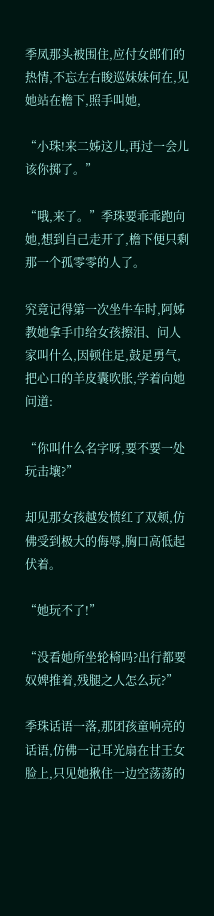季凤那头被围住,应付女郎们的热情,不忘左右睃巡妹妹何在,见她站在檐下,照手叫她,

“小珠!来二姊这儿,再过一会儿该你掷了。”

“哦,来了。”季珠要乖乖跑向她,想到自己走开了,檐下便只剩那一个孤零零的人了。

究竟记得第一次坐牛车时,阿姊教她拿手巾给女孩擦泪、问人家叫什么,因顿住足,鼓足勇气,把心口的羊皮囊吹胀,学着向她问道:

“你叫什么名字呀,要不要一处玩击壤?”

却见那女孩越发愤红了双颊,仿佛受到极大的侮辱,胸口高低起伏着。

“她玩不了!”

“没看她所坐轮椅吗?出行都要奴婢推着,残腿之人怎么玩?”

季珠话语一落,那团孩童响亮的话语,仿佛一记耳光扇在甘王女脸上,只见她揪住一边空荡荡的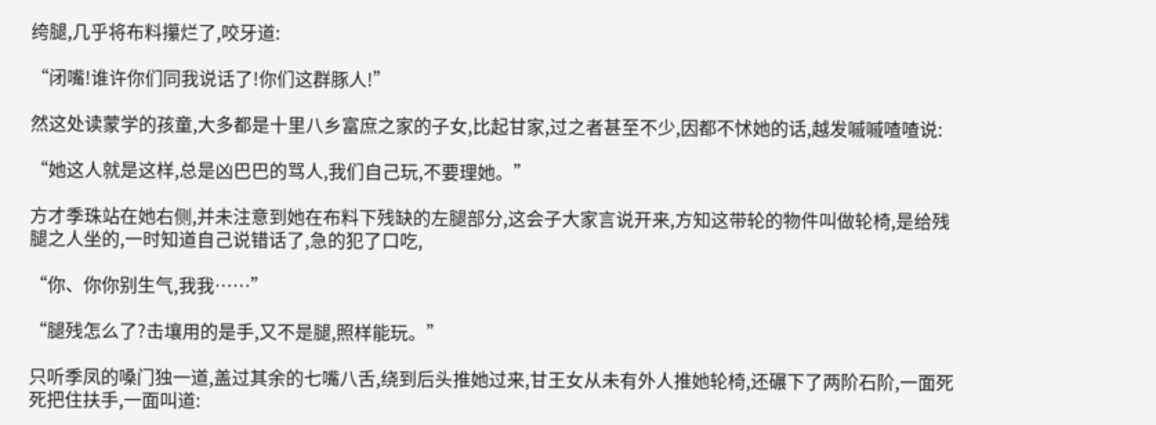绔腿,几乎将布料攥烂了,咬牙道:

“闭嘴!谁许你们同我说话了!你们这群豚人!”

然这处读蒙学的孩童,大多都是十里八乡富庶之家的子女,比起甘家,过之者甚至不少,因都不怵她的话,越发嘁嘁喳喳说:

“她这人就是这样,总是凶巴巴的骂人,我们自己玩,不要理她。”

方才季珠站在她右侧,并未注意到她在布料下残缺的左腿部分,这会子大家言说开来,方知这带轮的物件叫做轮椅,是给残腿之人坐的,一时知道自己说错话了,急的犯了口吃,

“你、你你别生气,我我……”

“腿残怎么了?击壤用的是手,又不是腿,照样能玩。”

只听季凤的嗓门独一道,盖过其余的七嘴八舌,绕到后头推她过来,甘王女从未有外人推她轮椅,还碾下了两阶石阶,一面死死把住扶手,一面叫道: